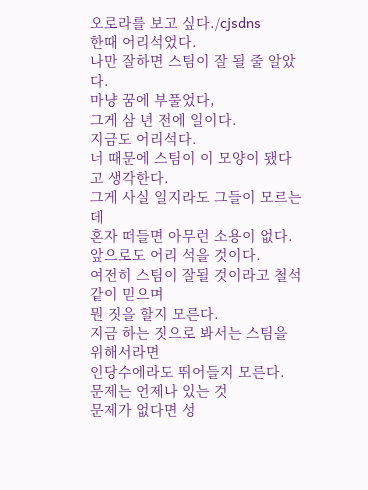오로라를 보고 싶다./cjsdns
한때 어리석었다.
나만 잘하면 스팀이 잘 될 줄 알았다.
마냥 꿈에 부풀었다,
그게 삼 년 전에 일이다.
지금도 어리석다.
너 때문에 스팀이 이 모양이 됐다고 생각한다.
그게 사실 일지라도 그들이 모르는데
혼자 떠들면 아무런 소용이 없다.
앞으로도 어리 석을 것이다.
여전히 스팀이 잘될 것이라고 철석 같이 믿으며
뭔 짓을 할지 모른다.
지금 하는 짓으로 봐서는 스팀을 위해서라면
인당수에라도 뛰어들지 모른다.
문제는 언제나 있는 것
문제가 없다면 성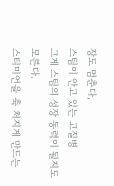장도 멈춘다,
스팀이 안고 있는 고질병
그게 스팀의 성장 동력이 될지도 모른다.
스티미언을 축 처지게 만드는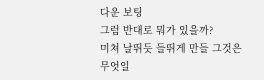다운 보팅
그럼 반대로 뭐가 있을까?
미쳐 날뛰듯 들뛰게 만들 그것은 무엇일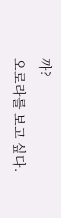까?
오로라를 보고 싶다.